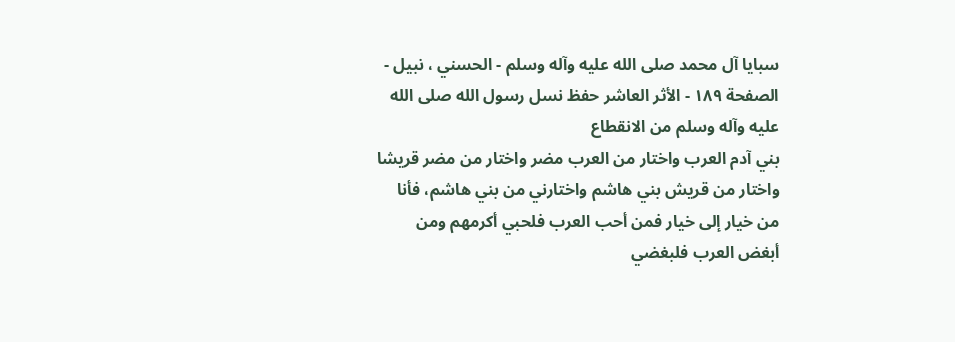سبايا آل محمد صلى الله عليه وآله وسلم - الحسني ، نبيل - الصفحة ١٨٩ - الأثر العاشر حفظ نسل رسول الله صلى الله عليه وآله وسلم من الانقطاع
بني آدم العرب واختار من العرب مضر واختار من مضر قريشا واختار من قريش بني هاشم واختارني من بني هاشم، فأنا من خيار إلى خيار فمن أحب العرب فلحبي أكرمهم ومن أبغض العرب فلبغضي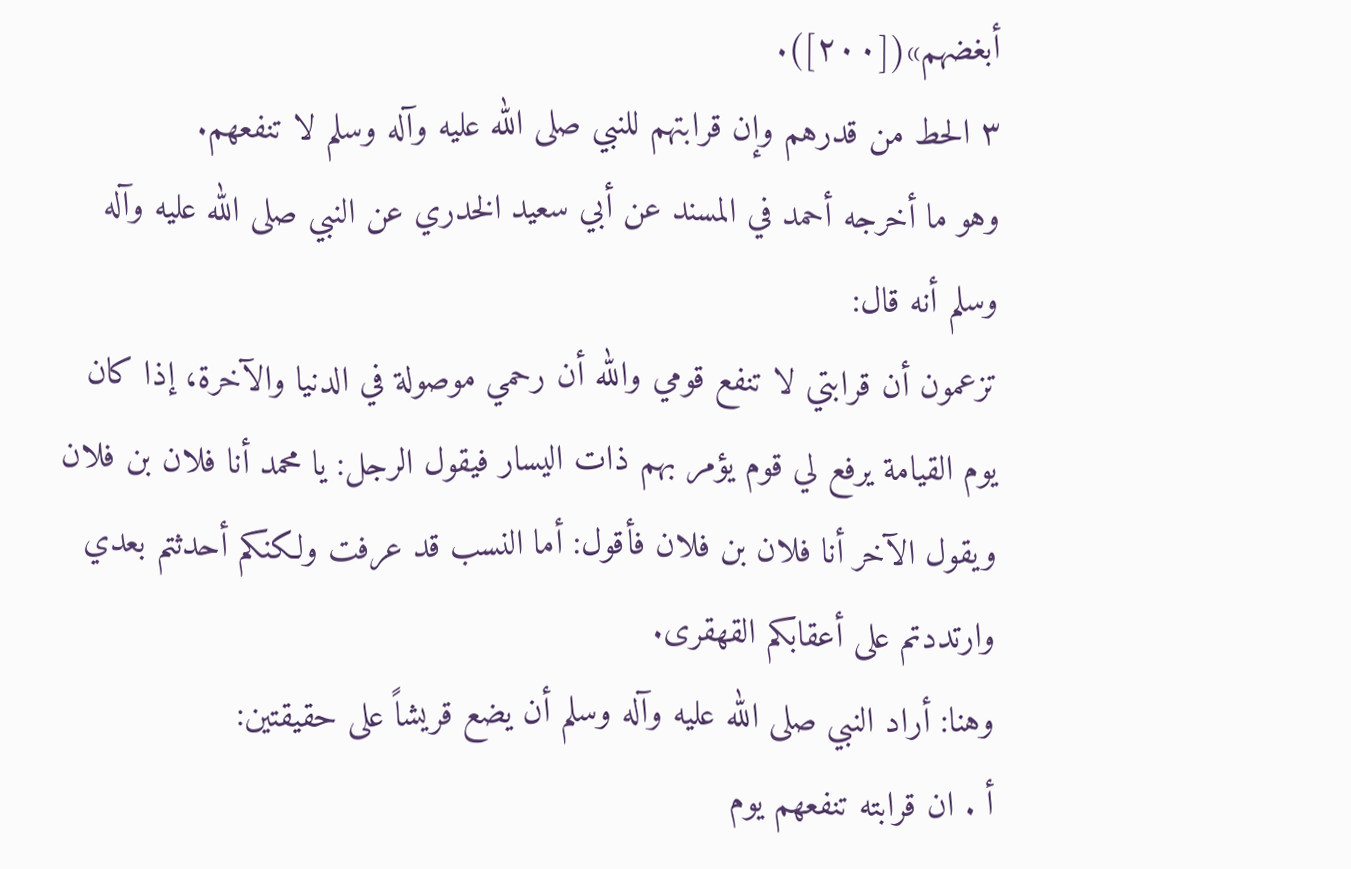أبغضهم»([٢٠٠]).
٣ الحط من قدرهم وإن قرابتهم للنبي صلى الله عليه وآله وسلم لا تنفعهم.
وهو ما أخرجه أحمد في المسند عن أبي سعيد الخدري عن النبي صلى الله عليه وآله وسلم أنه قال:
تزعمون أن قرابتي لا تنفع قومي والله أن رحمي موصولة في الدنيا والآخرة، إذا كان يوم القيامة يرفع لي قوم يؤمر بهم ذات اليسار فيقول الرجل: يا محمد أنا فلان بن فلان ويقول الآخر أنا فلان بن فلان فأقول: أما النسب قد عرفت ولكنكم أحدثتم بعدي وارتددتم على أعقابكم القهقرى.
وهنا: أراد النبي صلى الله عليه وآله وسلم أن يضع قريشاً على حقيقتين:
أ . ان قرابته تنفعهم يوم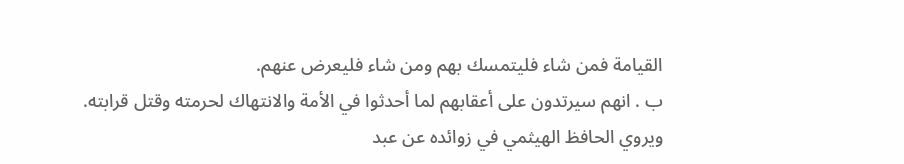القيامة فمن شاء فليتمسك بهم ومن شاء فليعرض عنهم.
ب . انهم سيرتدون على أعقابهم لما أحدثوا في الأمة والانتهاك لحرمته وقتل قرابته.
ويروي الحافظ الهيثمي في زوائده عن عبد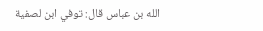الله بن عباس قال: توفي ابن لصفية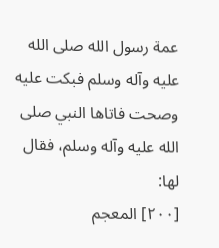عمة رسول الله صلى الله عليه وآله وسلم فبكت عليه وصحت فاتاها النبي صلى الله عليه وآله وسلم، فقال لها:
[٢٠٠] المعجم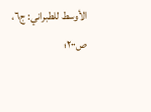الأوسط للطبراني: ج٦، ص٢٠٠؛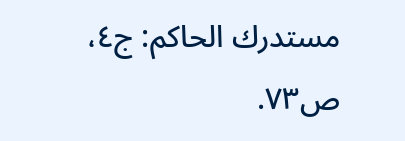مستدرك الحاكم: ج٤، ص٧٣.